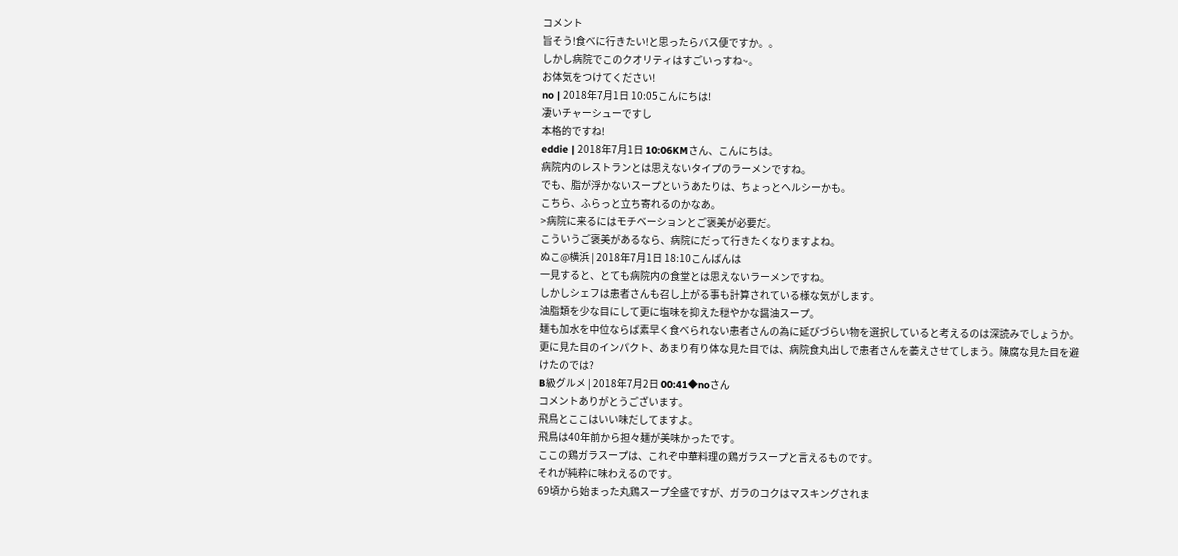コメント
旨そう!食べに行きたい!と思ったらバス便ですか。。
しかし病院でこのクオリティはすごいっすね~。
お体気をつけてください!
no | 2018年7月1日 10:05こんにちは!
凄いチャーシューですし
本格的ですね!
eddie | 2018年7月1日 10:06KMさん、こんにちは。
病院内のレストランとは思えないタイプのラーメンですね。
でも、脂が浮かないスープというあたりは、ちょっとヘルシーかも。
こちら、ふらっと立ち寄れるのかなあ。
>病院に来るにはモチベーションとご褒美が必要だ。
こういうご褒美があるなら、病院にだって行きたくなりますよね。
ぬこ@横浜 | 2018年7月1日 18:10こんばんは
一見すると、とても病院内の食堂とは思えないラーメンですね。
しかしシェフは患者さんも召し上がる事も計算されている様な気がします。
油脂類を少な目にして更に塩味を抑えた穏やかな醤油スープ。
麺も加水を中位ならば素早く食べられない患者さんの為に延びづらい物を選択していると考えるのは深読みでしょうか。
更に見た目のインパクト、あまり有り体な見た目では、病院食丸出しで患者さんを萎えさせてしまう。陳腐な見た目を避けたのでは?
B級グルメ | 2018年7月2日 00:41◆noさん
コメントありがとうございます。
飛鳥とここはいい味だしてますよ。
飛鳥は40年前から担々麺が美味かったです。
ここの鶏ガラスープは、これぞ中華料理の鶏ガラスープと言えるものです。
それが純粋に味わえるのです。
69頃から始まった丸鶏スープ全盛ですが、ガラのコクはマスキングされま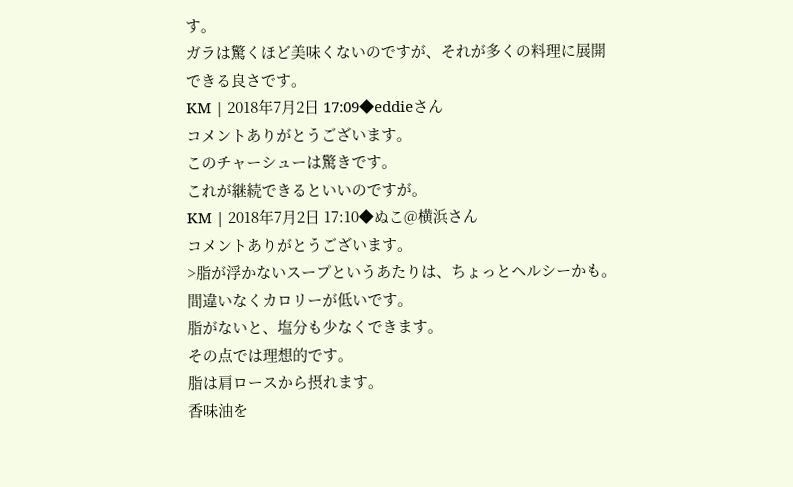す。
ガラは驚くほど美味くないのですが、それが多くの料理に展開できる良さです。
KM | 2018年7月2日 17:09◆eddieさん
コメントありがとうございます。
このチャーシューは驚きです。
これが継続できるといいのですが。
KM | 2018年7月2日 17:10◆ぬこ@横浜さん
コメントありがとうございます。
>脂が浮かないスープというあたりは、ちょっとヘルシーかも。
間違いなくカロリーが低いです。
脂がないと、塩分も少なくできます。
その点では理想的です。
脂は肩ロースから摂れます。
香味油を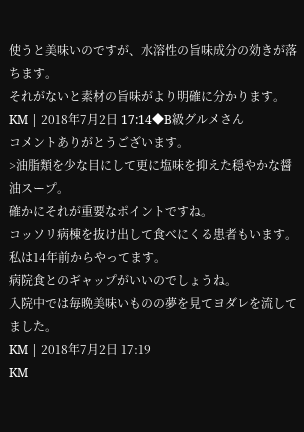使うと美味いのですが、水溶性の旨味成分の効きが落ちます。
それがないと素材の旨味がより明確に分かります。
KM | 2018年7月2日 17:14◆B級グルメさん
コメントありがとうございます。
>油脂類を少な目にして更に塩味を抑えた穏やかな醤油スープ。
確かにそれが重要なポイントですね。
コッソリ病棟を抜け出して食べにくる患者もいます。
私は14年前からやってます。
病院食とのギャップがいいのでしょうね。
入院中では毎晩美味いものの夢を見てヨダレを流してました。
KM | 2018年7月2日 17:19
KM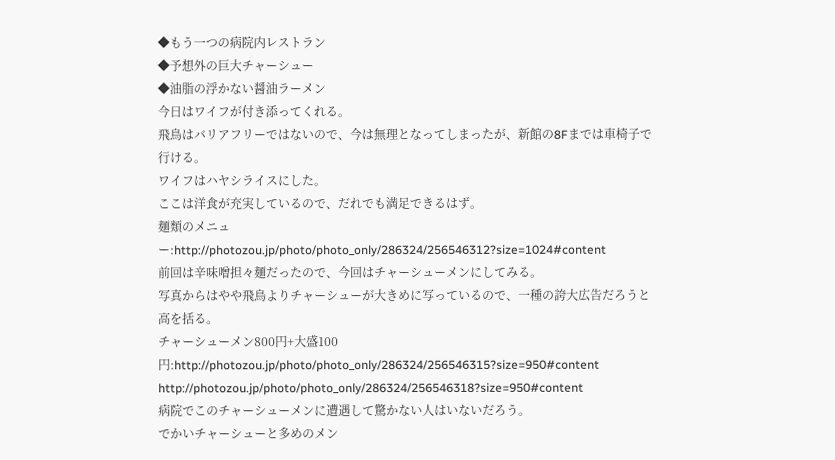◆もう一つの病院内レストラン
◆予想外の巨大チャーシュー
◆油脂の浮かない醤油ラーメン
今日はワイフが付き添ってくれる。
飛鳥はバリアフリーではないので、今は無理となってしまったが、新館の8Fまでは車椅子で行ける。
ワイフはハヤシライスにした。
ここは洋食が充実しているので、だれでも満足できるはず。
麺類のメニュー:http://photozou.jp/photo/photo_only/286324/256546312?size=1024#content
前回は辛味噌担々麺だったので、今回はチャーシューメンにしてみる。
写真からはやや飛鳥よりチャーシューが大きめに写っているので、一種の誇大広告だろうと高を括る。
チャーシューメン800円+大盛100円:http://photozou.jp/photo/photo_only/286324/256546315?size=950#content
http://photozou.jp/photo/photo_only/286324/256546318?size=950#content
病院でこのチャーシューメンに遭遇して驚かない人はいないだろう。
でかいチャーシューと多めのメン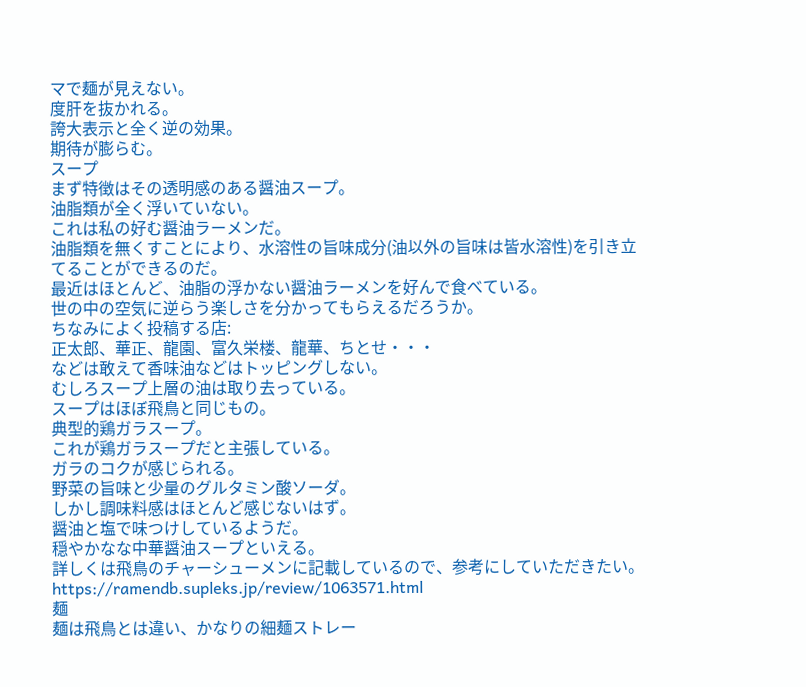マで麺が見えない。
度肝を抜かれる。
誇大表示と全く逆の効果。
期待が膨らむ。
スープ
まず特徴はその透明感のある醤油スープ。
油脂類が全く浮いていない。
これは私の好む醤油ラーメンだ。
油脂類を無くすことにより、水溶性の旨味成分(油以外の旨味は皆水溶性)を引き立てることができるのだ。
最近はほとんど、油脂の浮かない醤油ラーメンを好んで食べている。
世の中の空気に逆らう楽しさを分かってもらえるだろうか。
ちなみによく投稿する店:
正太郎、華正、龍園、富久栄楼、龍華、ちとせ・・・
などは敢えて香味油などはトッピングしない。
むしろスープ上層の油は取り去っている。
スープはほぼ飛鳥と同じもの。
典型的鶏ガラスープ。
これが鶏ガラスープだと主張している。
ガラのコクが感じられる。
野菜の旨味と少量のグルタミン酸ソーダ。
しかし調味料感はほとんど感じないはず。
醤油と塩で味つけしているようだ。
穏やかなな中華醤油スープといえる。
詳しくは飛鳥のチャーシューメンに記載しているので、参考にしていただきたい。
https://ramendb.supleks.jp/review/1063571.html
麺
麺は飛鳥とは違い、かなりの細麺ストレー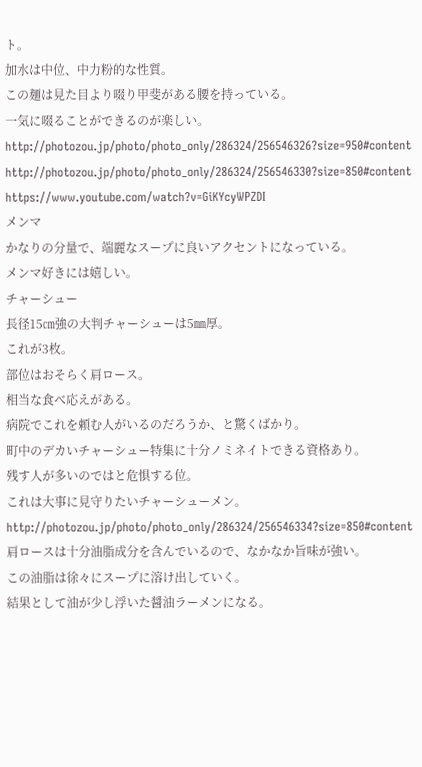ト。
加水は中位、中力粉的な性質。
この麺は見た目より啜り甲斐がある腰を持っている。
一気に啜ることができるのが楽しい。
http://photozou.jp/photo/photo_only/286324/256546326?size=950#content
http://photozou.jp/photo/photo_only/286324/256546330?size=850#content
https://www.youtube.com/watch?v=GiKYcyWPZDI
メンマ
かなりの分量で、端麗なスープに良いアクセントになっている。
メンマ好きには嬉しい。
チャーシュー
長径15㎝強の大判チャーシューは5㎜厚。
これが3枚。
部位はおそらく肩ロース。
相当な食べ応えがある。
病院でこれを頼む人がいるのだろうか、と驚くばかり。
町中のデカいチャーシュー特集に十分ノミネイトできる資格あり。
残す人が多いのではと危惧する位。
これは大事に見守りたいチャーシューメン。
http://photozou.jp/photo/photo_only/286324/256546334?size=850#content
肩ロースは十分油脂成分を含んでいるので、なかなか旨味が強い。
この油脂は徐々にスープに溶け出していく。
結果として油が少し浮いた醤油ラーメンになる。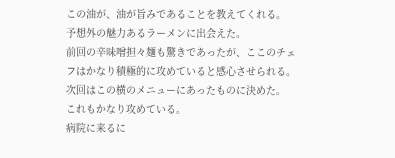この油が、油が旨みであることを教えてくれる。
予想外の魅力あるラーメンに出会えた。
前回の辛味噌担々麺も驚きであったが、ここのチェフはかなり積極的に攻めていると感心させられる。
次回はこの横のメニューにあったものに決めた。
これもかなり攻めている。
病院に来るに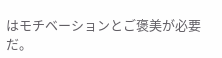はモチベーションとご褒美が必要だ。